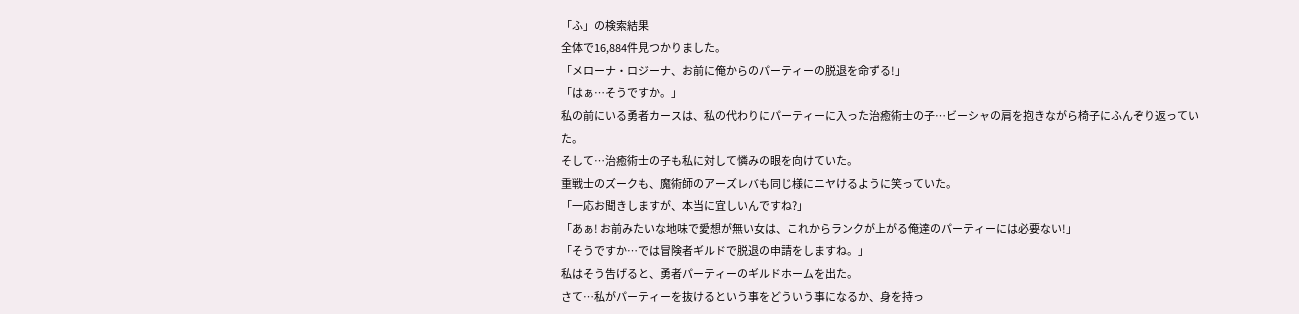「ふ」の検索結果
全体で16,884件見つかりました。
「メローナ・ロジーナ、お前に俺からのパーティーの脱退を命ずる!」
「はぁ…そうですか。」
私の前にいる勇者カースは、私の代わりにパーティーに入った治癒術士の子…ビーシャの肩を抱きながら椅子にふんぞり返っていた。
そして…治癒術士の子も私に対して憐みの眼を向けていた。
重戦士のズークも、魔術師のアーズレバも同じ様にニヤけるように笑っていた。
「一応お聞きしますが、本当に宜しいんですね?」
「あぁ! お前みたいな地味で愛想が無い女は、これからランクが上がる俺達のパーティーには必要ない!」
「そうですか…では冒険者ギルドで脱退の申請をしますね。」
私はそう告げると、勇者パーティーのギルドホームを出た。
さて…私がパーティーを抜けるという事をどういう事になるか、身を持っ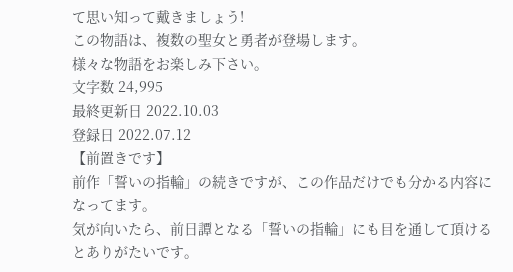て思い知って戴きましょう!
この物語は、複数の聖女と勇者が登場します。
様々な物語をお楽しみ下さい。
文字数 24,995
最終更新日 2022.10.03
登録日 2022.07.12
【前置きです】
前作「誓いの指輪」の続きですが、この作品だけでも分かる内容になってます。
気が向いたら、前日譚となる「誓いの指輪」にも目を通して頂けるとありがたいです。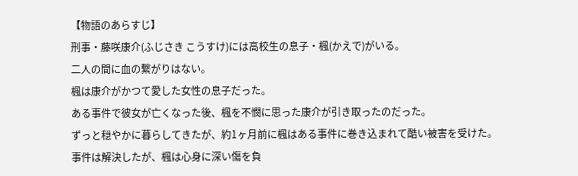【物語のあらすじ】
刑事・藤咲康介(ふじさき こうすけ)には高校生の息子・楓(かえで)がいる。
二人の間に血の繋がりはない。
楓は康介がかつて愛した女性の息子だった。
ある事件で彼女が亡くなった後、楓を不憫に思った康介が引き取ったのだった。
ずっと穏やかに暮らしてきたが、約1ヶ月前に楓はある事件に巻き込まれて酷い被害を受けた。
事件は解決したが、楓は心身に深い傷を負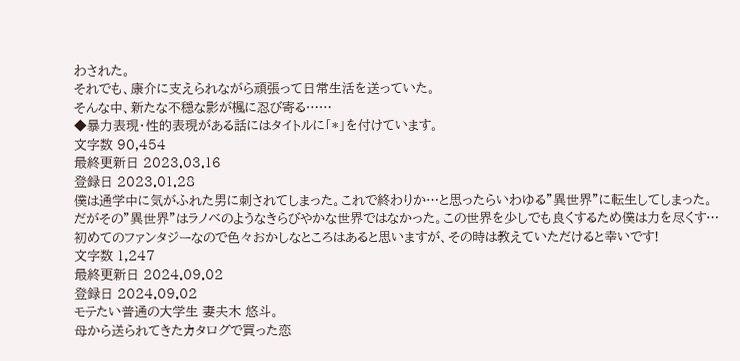わされた。
それでも、康介に支えられながら頑張って日常生活を送っていた。
そんな中、新たな不穏な影が楓に忍び寄る……
◆暴力表現・性的表現がある話にはタイトルに「*」を付けています。
文字数 90,454
最終更新日 2023.03.16
登録日 2023.01.28
僕は通学中に気がふれた男に刺されてしまった。これで終わりか…と思ったらいわゆる”異世界”に転生してしまった。だがその”異世界”はラノベのようなきらびやかな世界ではなかった。この世界を少しでも良くするため僕は力を尽くす…
初めてのファンタジーなので色々おかしなところはあると思いますが、その時は教えていただけると幸いです!
文字数 1,247
最終更新日 2024.09.02
登録日 2024.09.02
モテたい普通の大学生 妻夫木 悠斗。
母から送られてきたカタログで買った恋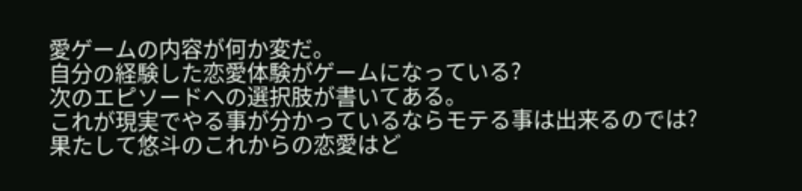愛ゲームの内容が何か変だ。
自分の経験した恋愛体験がゲームになっている?
次のエピソードへの選択肢が書いてある。
これが現実でやる事が分かっているならモテる事は出来るのでは?
果たして悠斗のこれからの恋愛はど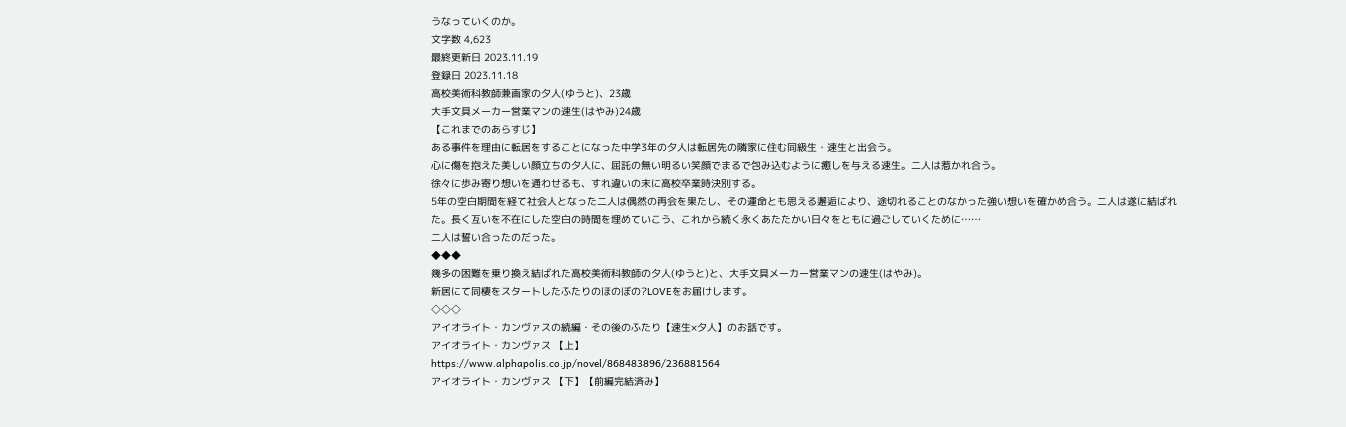うなっていくのか。
文字数 4,623
最終更新日 2023.11.19
登録日 2023.11.18
高校美術科教師兼画家の夕人(ゆうと)、23歳
大手文具メーカー営業マンの速生(はやみ)24歳
【これまでのあらすじ】
ある事件を理由に転居をすることになった中学3年の夕人は転居先の隣家に住む同級生・速生と出会う。
心に傷を抱えた美しい顔立ちの夕人に、屈託の無い明るい笑顔でまるで包み込むように癒しを与える速生。二人は惹かれ合う。
徐々に歩み寄り想いを通わせるも、すれ違いの末に高校卒業時決別する。
5年の空白期間を経て社会人となった二人は偶然の再会を果たし、その運命とも思える邂逅により、途切れることのなかった強い想いを確かめ合う。二人は遂に結ばれた。長く互いを不在にした空白の時間を埋めていこう、これから続く永くあたたかい日々をともに過ごしていくために……
二人は誓い合ったのだった。
◆◆◆
幾多の困難を乗り換え結ばれた高校美術科教師の夕人(ゆうと)と、大手文具メーカー営業マンの速生(はやみ)。
新居にて同棲をスタートしたふたりのほのぼの?LOVEをお届けします。
◇◇◇
アイオライト・カンヴァスの続編・その後のふたり【速生×夕人】のお話です。
アイオライト・カンヴァス 【上】
https://www.alphapolis.co.jp/novel/868483896/236881564
アイオライト・カンヴァス 【下】【前編完結済み】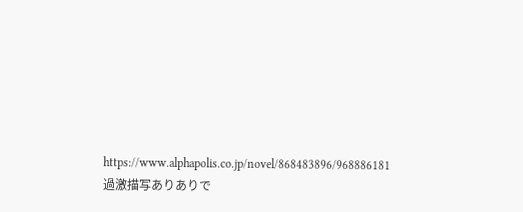https://www.alphapolis.co.jp/novel/868483896/968886181
過激描写ありありで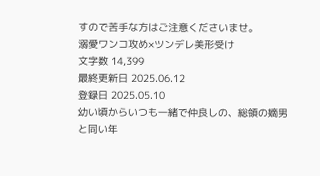すので苦手な方はご注意くださいませ。
溺愛ワンコ攻め×ツンデレ美形受け
文字数 14,399
最終更新日 2025.06.12
登録日 2025.05.10
幼い頃からいつも一緒で仲良しの、総領の嫡男と同い年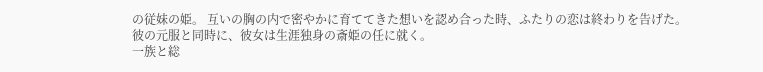の従妹の姫。 互いの胸の内で密やかに育ててきた想いを認め合った時、ふたりの恋は終わりを告げた。
彼の元服と同時に、彼女は生涯独身の斎姫の任に就く。
一族と総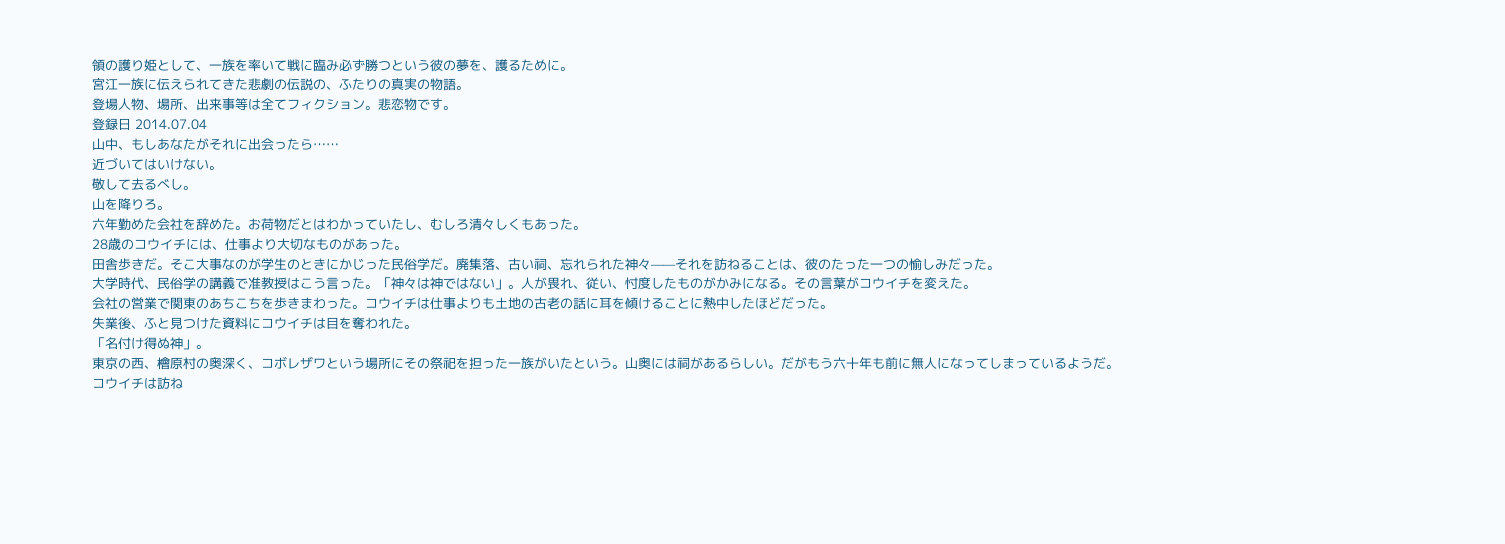領の護り姫として、一族を率いて戦に臨み必ず勝つという彼の夢を、護るために。
宮江一族に伝えられてきた悲劇の伝説の、ふたりの真実の物語。
登場人物、場所、出来事等は全てフィクション。悲恋物です。
登録日 2014.07.04
山中、もしあなたがそれに出会ったら……
近づいてはいけない。
敬して去るべし。
山を降りろ。
六年勤めた会社を辞めた。お荷物だとはわかっていたし、むしろ清々しくもあった。
28歳のコウイチには、仕事より大切なものがあった。
田舎歩きだ。そこ大事なのが学生のときにかじった民俗学だ。廃集落、古い祠、忘れられた神々——それを訪ねることは、彼のたった一つの愉しみだった。
大学時代、民俗学の講義で准教授はこう言った。「神々は神ではない」。人が畏れ、従い、忖度したものがかみになる。その言葉がコウイチを変えた。
会社の営業で関東のあちこちを歩きまわった。コウイチは仕事よりも土地の古老の話に耳を傾けることに熱中したほどだった。
失業後、ふと見つけた資料にコウイチは目を奪われた。
「名付け得ぬ神」。
東京の西、檜原村の奥深く、コボレザワという場所にその祭祀を担った一族がいたという。山奥には祠があるらしい。だがもう六十年も前に無人になってしまっているようだ。
コウイチは訪ね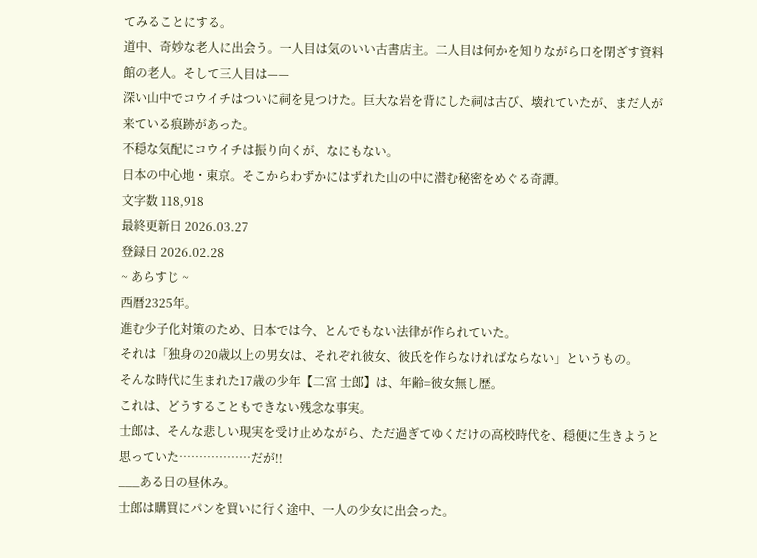てみることにする。
道中、奇妙な老人に出会う。一人目は気のいい古書店主。二人目は何かを知りながら口を閉ざす資料館の老人。そして三人目は——
深い山中でコウイチはついに祠を見つけた。巨大な岩を背にした祠は古び、壊れていたが、まだ人が来ている痕跡があった。
不穏な気配にコウイチは振り向くが、なにもない。
日本の中心地・東京。そこからわずかにはずれた山の中に潜む秘密をめぐる奇譚。
文字数 118,918
最終更新日 2026.03.27
登録日 2026.02.28
~ あらすじ ~
西暦2325年。
進む少子化対策のため、日本では今、とんでもない法律が作られていた。
それは「独身の20歳以上の男女は、それぞれ彼女、彼氏を作らなければならない」というもの。
そんな時代に生まれた17歳の少年【二宮 士郎】は、年齢=彼女無し歴。
これは、どうすることもできない残念な事実。
士郎は、そんな悲しい現実を受け止めながら、ただ過ぎてゆくだけの高校時代を、穏便に生きようと思っていた………………だが!!
___ある日の昼休み。
士郎は購買にパンを買いに行く途中、一人の少女に出会った。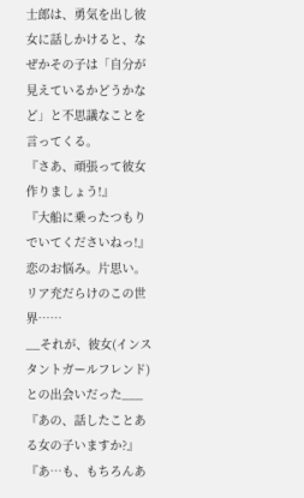士郎は、勇気を出し彼女に話しかけると、なぜかその子は「自分が見えているかどうかなど」と不思議なことを言ってくる。
『さあ、頑張って彼女作りましょう!』
『大船に乗ったつもりでいてくださいねっ!』
恋のお悩み。片思い。
リア充だらけのこの世界……
__それが、彼女(インスタントガールフレンド)との出会いだった___
『あの、話したことある女の子いますか?』
『あ…も、もちろんあ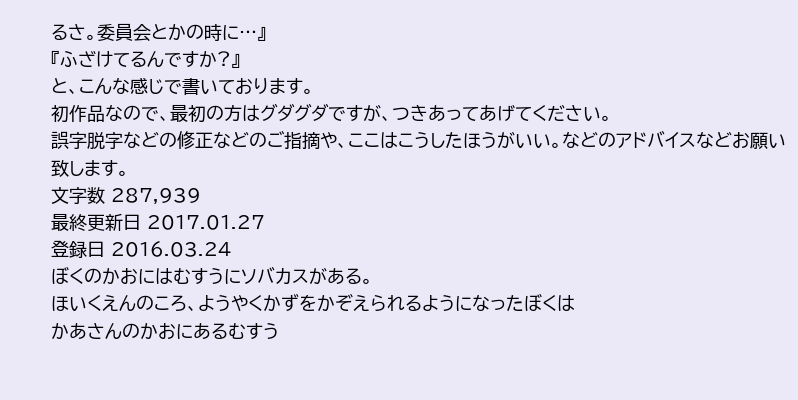るさ。委員会とかの時に…』
『ふざけてるんですか?』
と、こんな感じで書いております。
初作品なので、最初の方はグダグダですが、つきあってあげてください。
誤字脱字などの修正などのご指摘や、ここはこうしたほうがいい。などのアドバイスなどお願い致します。
文字数 287,939
最終更新日 2017.01.27
登録日 2016.03.24
ぼくのかおにはむすうにソバカスがある。
ほいくえんのころ、ようやくかずをかぞえられるようになったぼくは
かあさんのかおにあるむすう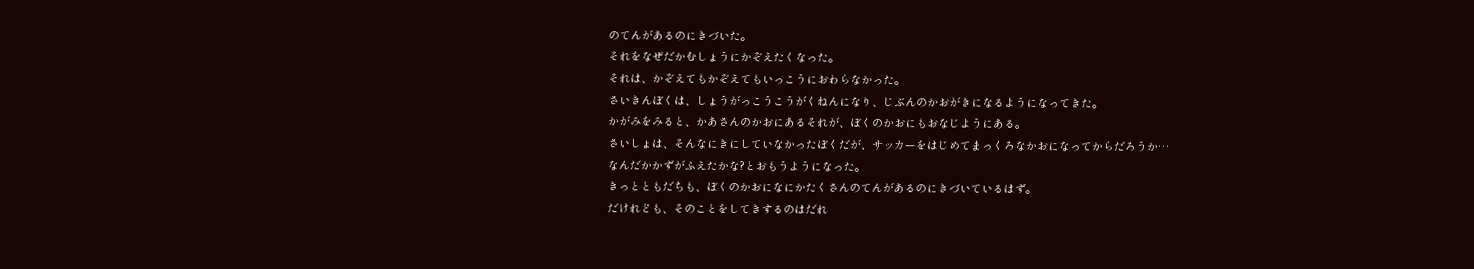のてんがあるのにきづいた。
それをなぜだかむしょうにかぞえたくなった。
それは、かぞえてもかぞえてもいっこうにおわらなかった。
さいきんぼくは、しょうがっこうこうがくねんになり、じぶんのかおがきになるようになってきた。
かがみをみると、かあさんのかおにあるそれが、ぼくのかおにもおなじようにある。
さいしょは、そんなにきにしていなかったぼくだが、サッカーをはじめてまっくろなかおになってからだろうか…
なんだかかずがふえたかな?とおもうようになった。
きっとともだちも、ぼくのかおになにかたくさんのてんがあるのにきづいているはず。
だけれども、そのことをしてきするのはだれ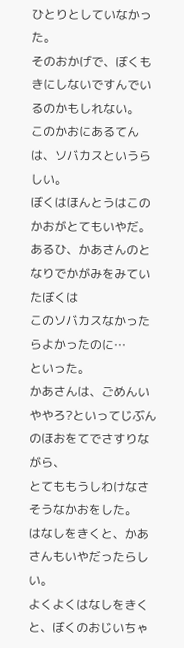ひとりとしていなかった。
そのおかげで、ぼくもきにしないですんでいるのかもしれない。
このかおにあるてんは、ソバカスというらしい。
ぼくはほんとうはこのかおがとてもいやだ。
あるひ、かあさんのとなりでかがみをみていたぼくは
このソバカスなかったらよかったのに…
といった。
かあさんは、ごめんいややろ?といってじぶんのほおをてでさすりながら、
とてももうしわけなさそうなかおをした。
はなしをきくと、かあさんもいやだったらしい。
よくよくはなしをきくと、ぼくのおじいちゃ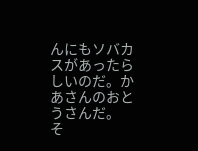んにもソバカスがあったらしいのだ。かあさんのおとうさんだ。
そ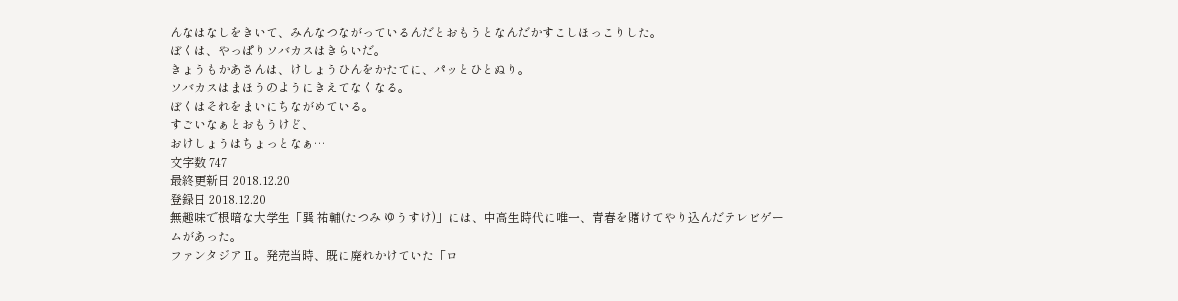んなはなしをきいて、みんなつながっているんだとおもうとなんだかすこしほっこりした。
ぼくは、やっぱりソバカスはきらいだ。
きょうもかあさんは、けしょうひんをかたてに、パッとひとぬり。
ソバカスはまほうのようにきえてなくなる。
ぼくはそれをまいにちながめている。
すごいなぁとおもうけど、
おけしょうはちょっとなぁ…
文字数 747
最終更新日 2018.12.20
登録日 2018.12.20
無趣味で根暗な大学生「巽 祐輔(たつみ ゆうすけ)」には、中高生時代に唯一、青春を賭けてやり込んだテレビゲームがあった。
ファンタジアⅡ。発売当時、既に廃れかけていた「ロ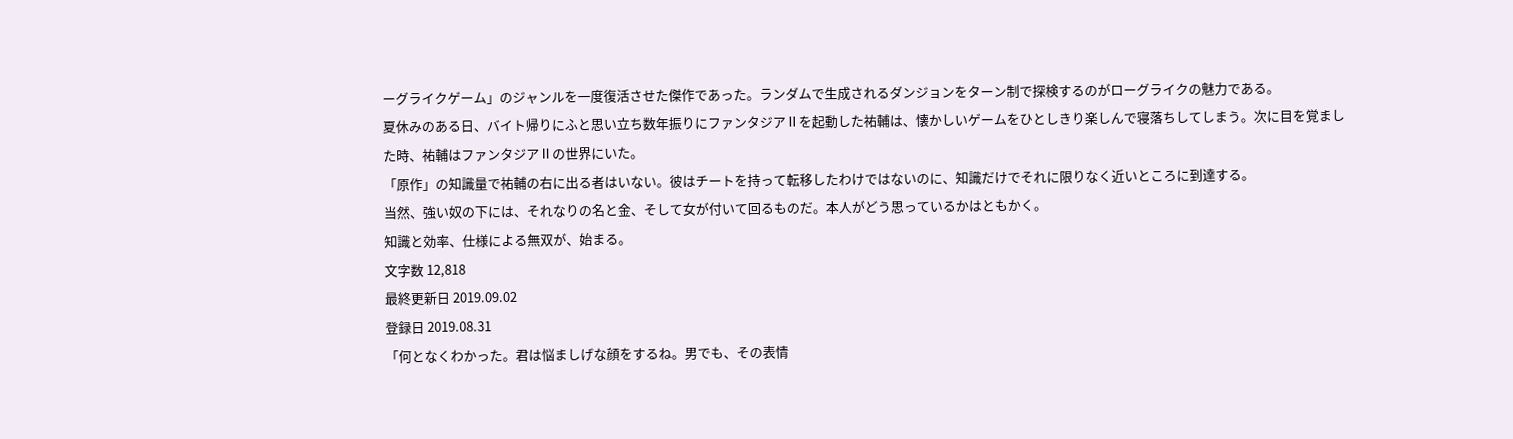ーグライクゲーム」のジャンルを一度復活させた傑作であった。ランダムで生成されるダンジョンをターン制で探検するのがローグライクの魅力である。
夏休みのある日、バイト帰りにふと思い立ち数年振りにファンタジアⅡを起動した祐輔は、懐かしいゲームをひとしきり楽しんで寝落ちしてしまう。次に目を覚ました時、祐輔はファンタジアⅡの世界にいた。
「原作」の知識量で祐輔の右に出る者はいない。彼はチートを持って転移したわけではないのに、知識だけでそれに限りなく近いところに到達する。
当然、強い奴の下には、それなりの名と金、そして女が付いて回るものだ。本人がどう思っているかはともかく。
知識と効率、仕様による無双が、始まる。
文字数 12,818
最終更新日 2019.09.02
登録日 2019.08.31
「何となくわかった。君は悩ましげな顔をするね。男でも、その表情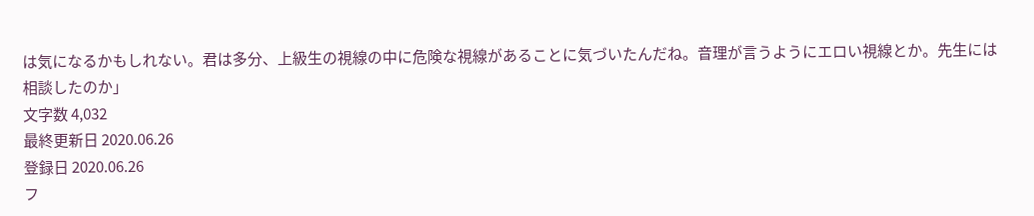は気になるかもしれない。君は多分、上級生の視線の中に危険な視線があることに気づいたんだね。音理が言うようにエロい視線とか。先生には相談したのか」
文字数 4,032
最終更新日 2020.06.26
登録日 2020.06.26
フ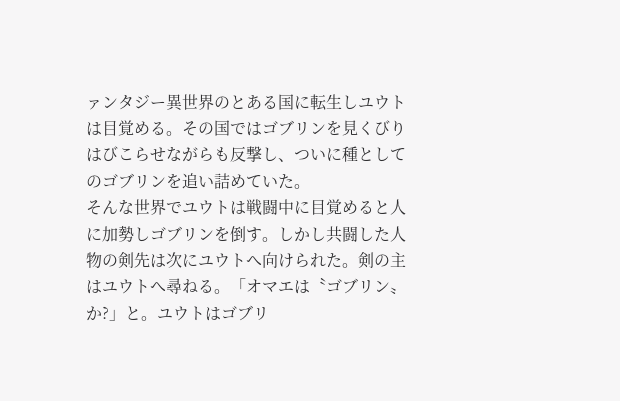ァンタジー異世界のとある国に転生しユウトは目覚める。その国ではゴブリンを見くびりはびこらせながらも反撃し、ついに種としてのゴブリンを追い詰めていた。
そんな世界でユウトは戦闘中に目覚めると人に加勢しゴブリンを倒す。しかし共闘した人物の剣先は次にユウトへ向けられた。剣の主はユウトへ尋ねる。「オマエは〝ゴブリン〟か?」と。ユウトはゴブリ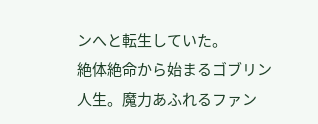ンへと転生していた。
絶体絶命から始まるゴブリン人生。魔力あふれるファン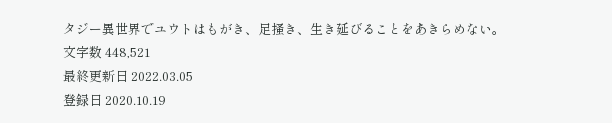タジー異世界でユウトはもがき、足掻き、生き延びることをあきらめない。
文字数 448,521
最終更新日 2022.03.05
登録日 2020.10.19